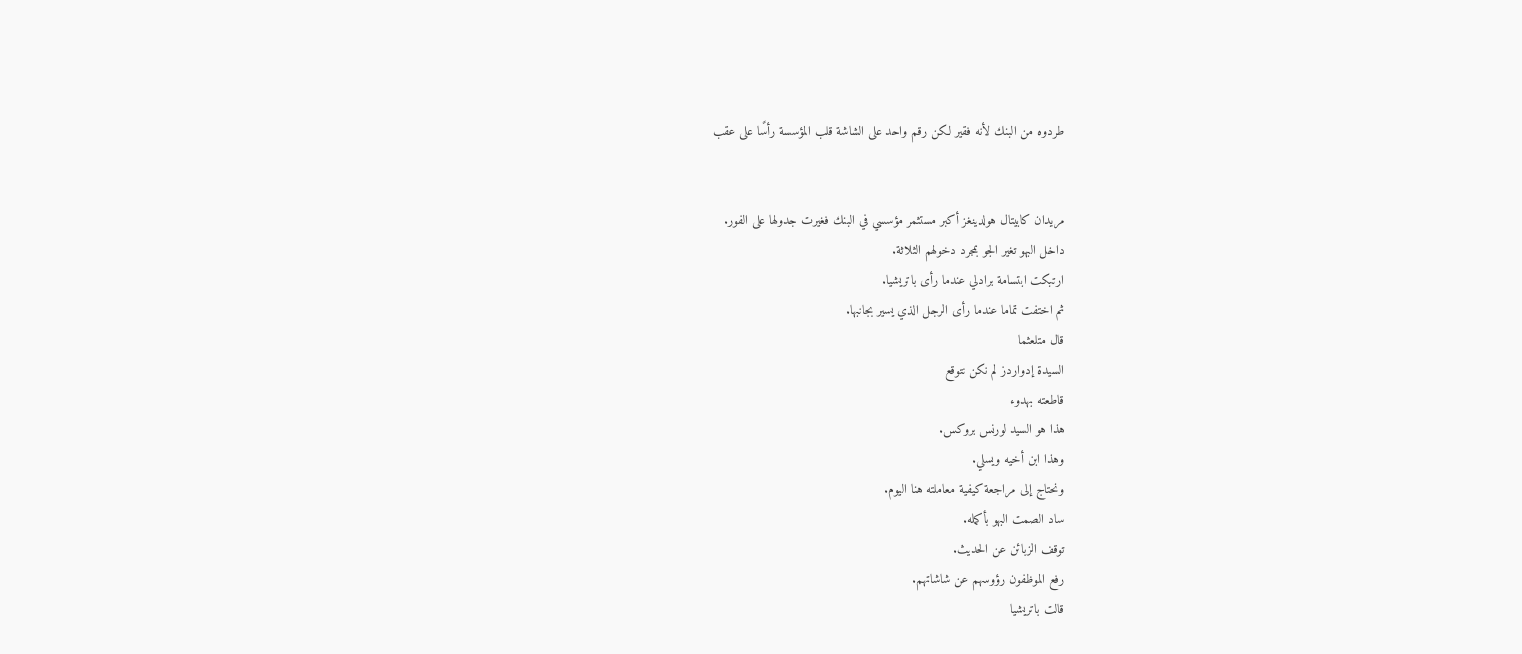طردوه من البنك لأنه فقير لكن رقم واحد على الشاشة قلب المؤسسة رأسًا على عقب


مريدان كابيتال هولدينغز أكبر مستثمر مؤسسي في البنك فغيرت جدولها على الفور.
داخل البهو تغير الجو بمجرد دخولهم الثلاثة.
ارتبكت ابتسامة برادلي عندما رأى باتريشيا.
ثم اختفت تماما عندما رأى الرجل الذي يسير بجانبها.
قال متلعثما
السيدة إدواردز لم نكن نتوقع
قاطعته بهدوء
هذا هو السيد لورنس بروكس.
وهذا ابن أخيه ويسلي.
ونحتاج إلى مراجعة كيفية معاملته هنا اليوم.
ساد الصمت البهو بأكمله.
توقف الزبائن عن الحديث.
رفع الموظفون رؤوسهم عن شاشاتهم.
قالت باتريشيا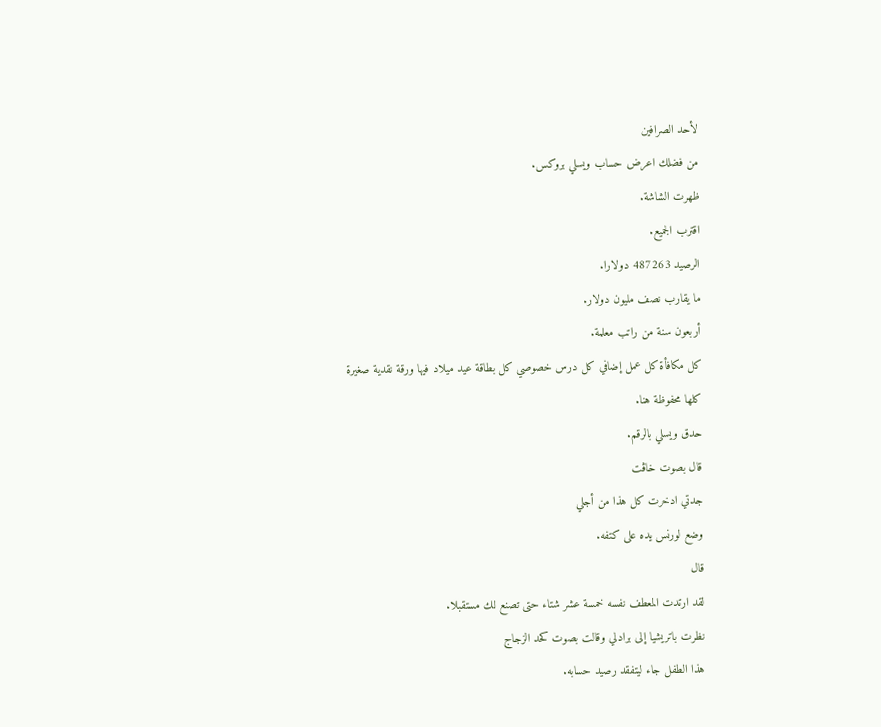لأحد الصرافين
من فضلك اعرض حساب ويسلي بروكس.
ظهرت الشاشة.
اقترب الجميع.
الرصيد 487263 دولارا.
ما يقارب نصف مليون دولار.
أربعون سنة من راتب معلمة.
كل مكافأة كل عمل إضافي كل درس خصوصي كل بطاقة عيد ميلاد فيها ورقة نقدية صغيرة
كلها محفوظة هنا.
حدق ويسلي بالرقم.
قال بصوت خاڤت
جدتي ادخرت كل هذا من أجلي
وضع لورنس يده على كتفه.
قال
لقد ارتدت المعطف نفسه خمسة عشر شتاء حتى تصنع لك مستقبلا.
نظرت باتريشيا إلى برادلي وقالت بصوت كحد الزجاج
هذا الطفل جاء ليتفقد رصيد حسابه.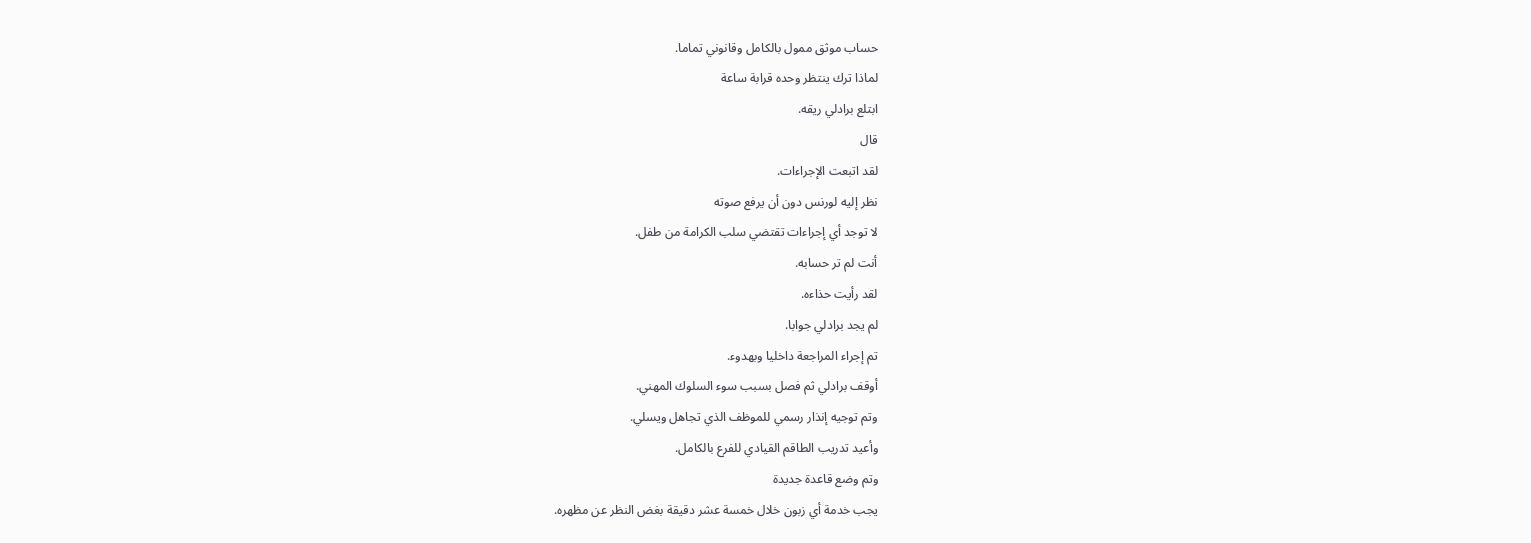حساب موثق ممول بالكامل وقانوني تماما.
لماذا ترك ينتظر وحده قرابة ساعة
ابتلع برادلي ريقه.
قال
لقد اتبعت الإجراءات.
نظر إليه لورنس دون أن يرفع صوته
لا توجد أي إجراءات تقتضي سلب الكرامة من طفل.
أنت لم تر حسابه.
لقد رأيت حذاءه.
لم يجد برادلي جوابا.
تم إجراء المراجعة داخليا وبهدوء.
أوقف برادلي ثم فصل بسبب سوء السلوك المهني.
وتم توجيه إنذار رسمي للموظف الذي تجاهل ويسلي.
وأعيد تدريب الطاقم القيادي للفرع بالكامل.
وتم وضع قاعدة جديدة
يجب خدمة أي زبون خلال خمسة عشر دقيقة بغض النظر عن مظهره.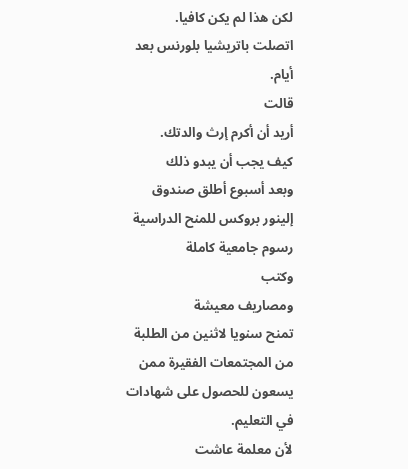لكن هذا لم يكن كافيا.
اتصلت باتريشيا بلورنس بعد أيام.
قالت
أريد أن أكرم إرث والدتك.
كيف يجب أن يبدو ذلك
وبعد أسبوع أطلق صندوق إلينور بروكس للمنح الدراسية
رسوم جامعية كاملة
وكتب
ومصاريف معيشة
تمنح سنويا لاثنين من الطلبة من المجتمعات الفقيرة ممن يسعون للحصول على شهادات في التعليم.
لأن معلمة عاشت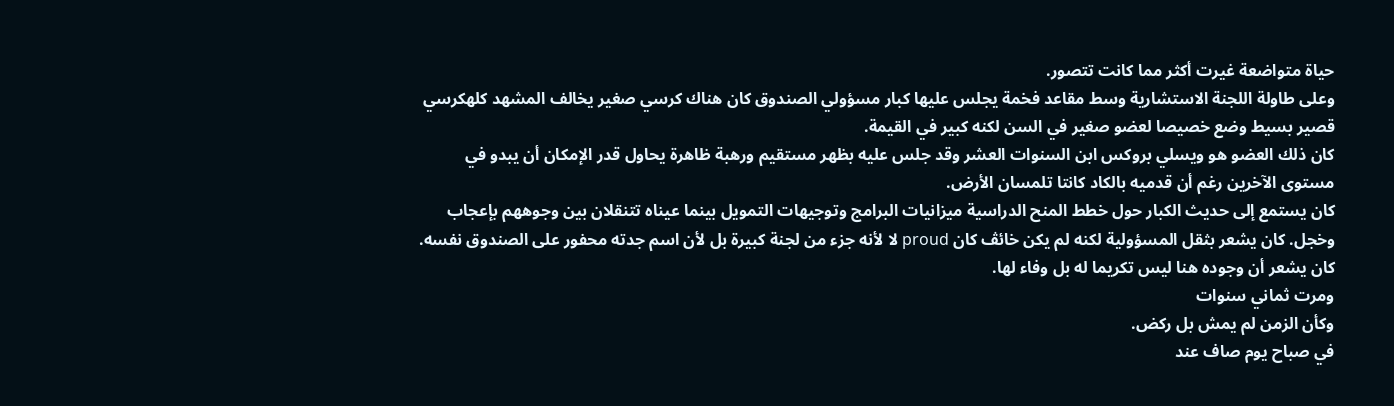حياة متواضعة غيرت أكثر مما كانت تتصور.
وعلى طاولة اللجنة الاستشارية وسط مقاعد فخمة يجلس عليها كبار مسؤولي الصندوق كان هناك كرسي صغير يخالف المشهد كلهكرسي قصير بسيط وضع خصيصا لعضو صغير في السن لكنه كبير في القيمة.
كان ذلك العضو هو ويسلي بروكس ابن السنوات العشر وقد جلس عليه بظهر مستقيم ورهبة ظاهرة يحاول قدر الإمكان أن يبدو في مستوى الآخرين رغم أن قدميه بالكاد كانتا تلمسان الأرض.
كان يستمع إلى حديث الكبار حول خطط المنح الدراسية ميزانيات البرامج وتوجيهات التمويل بينما عيناه تتنقلان بين وجوههم بإعجاب وخجل. كان يشعر بثقل المسؤولية لكنه لم يكن خائڤ كان proud لا لأنه جزء من لجنة كبيرة بل لأن اسم جدته محفور على الصندوق نفسه.
كان يشعر أن وجوده هنا ليس تكريما له بل وفاء لها.
ومرت ثماني سنوات
وكأن الزمن لم يمش بل ركض.
في صباح يوم صاف عند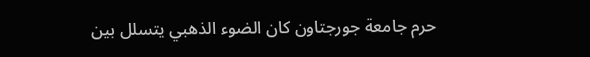حرم جامعة جورجتاون كان الضوء الذهبي يتسلل بين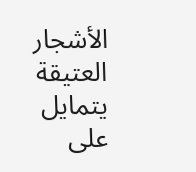الأشجار العتيقة يتمايل على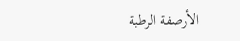الأرصفة الرطبة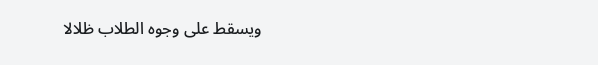ويسقط على وجوه الطلاب ظلالا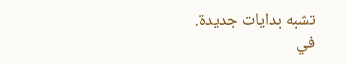تشبه بدايات جديدة.
في